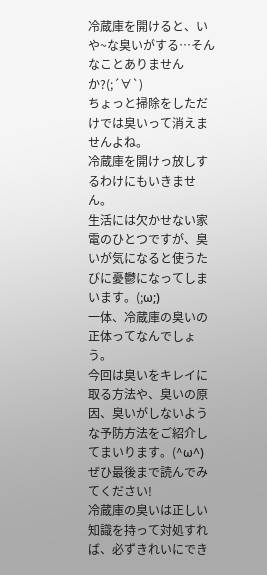冷蔵庫を開けると、いや~な臭いがする…そんなことありませんか?(;´∀`)
ちょっと掃除をしただけでは臭いって消えませんよね。
冷蔵庫を開けっ放しするわけにもいきません。
生活には欠かせない家電のひとつですが、臭いが気になると使うたびに憂鬱になってしまいます。(;ω;)
一体、冷蔵庫の臭いの正体ってなんでしょう。
今回は臭いをキレイに取る方法や、臭いの原因、臭いがしないような予防方法をご紹介してまいります。(^ω^)
ぜひ最後まで読んでみてください!
冷蔵庫の臭いは正しい知識を持って対処すれば、必ずきれいにでき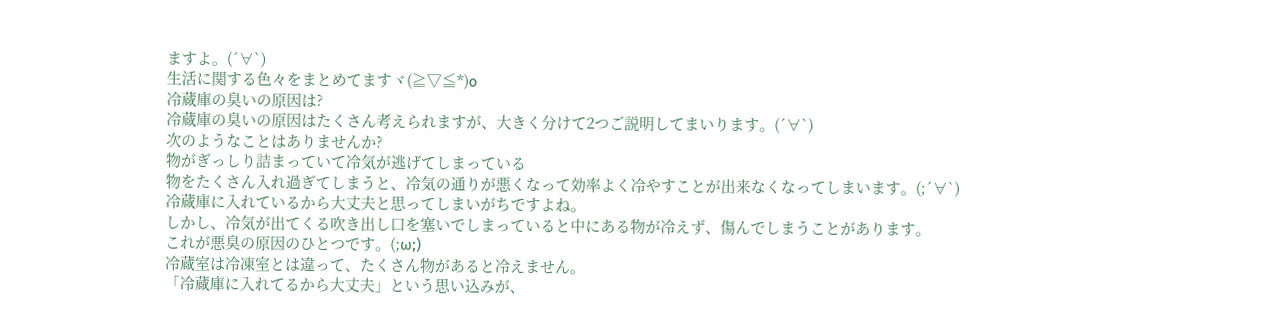ますよ。(´∀`)
生活に関する色々をまとめてますヾ(≧▽≦*)o
冷蔵庫の臭いの原因は?
冷蔵庫の臭いの原因はたくさん考えられますが、大きく分けて2つご説明してまいります。(´∀`)
次のようなことはありませんか?
物がぎっしり詰まっていて冷気が逃げてしまっている
物をたくさん入れ過ぎてしまうと、冷気の通りが悪くなって効率よく冷やすことが出来なくなってしまいます。(;´∀`)
冷蔵庫に入れているから大丈夫と思ってしまいがちですよね。
しかし、冷気が出てくる吹き出し口を塞いでしまっていると中にある物が冷えず、傷んでしまうことがあります。
これが悪臭の原因のひとつです。(;ω;)
冷蔵室は冷凍室とは違って、たくさん物があると冷えません。
「冷蔵庫に入れてるから大丈夫」という思い込みが、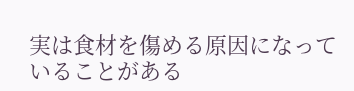実は食材を傷める原因になっていることがある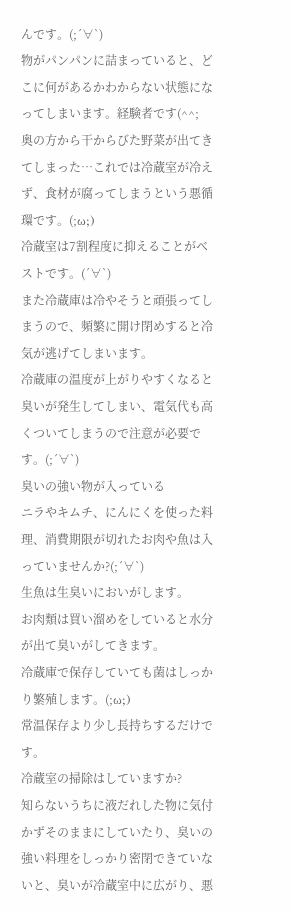んです。(;´∀`)
物がパンパンに詰まっていると、どこに何があるかわからない状態になってしまいます。経験者です(^^;
奥の方から干からびた野菜が出てきてしまった…これでは冷蔵室が冷えず、食材が腐ってしまうという悪循環です。(;ω;)
冷蔵室は7割程度に抑えることがベストです。(´∀`)
また冷蔵庫は冷やそうと頑張ってしまうので、頻繁に開け閉めすると冷気が逃げてしまいます。
冷蔵庫の温度が上がりやすくなると臭いが発生してしまい、電気代も高くついてしまうので注意が必要です。(;´∀`)
臭いの強い物が入っている
ニラやキムチ、にんにくを使った料理、消費期限が切れたお肉や魚は入っていませんか?(;´∀`)
生魚は生臭いにおいがします。
お肉類は買い溜めをしていると水分が出て臭いがしてきます。
冷蔵庫で保存していても菌はしっかり繁殖します。(;ω;)
常温保存より少し長持ちするだけです。
冷蔵室の掃除はしていますか?
知らないうちに液だれした物に気付かずそのままにしていたり、臭いの強い料理をしっかり密閉できていないと、臭いが冷蔵室中に広がり、悪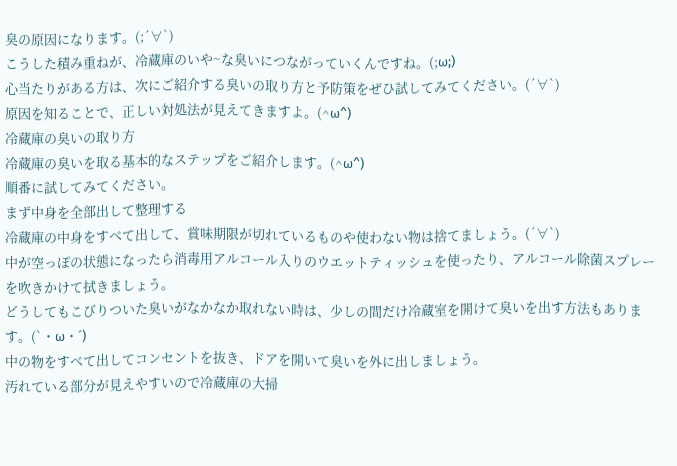臭の原因になります。(;´∀`)
こうした積み重ねが、冷蔵庫のいや~な臭いにつながっていくんですね。(;ω;)
心当たりがある方は、次にご紹介する臭いの取り方と予防策をぜひ試してみてください。(´∀`)
原因を知ることで、正しい対処法が見えてきますよ。(^ω^)
冷蔵庫の臭いの取り方
冷蔵庫の臭いを取る基本的なステップをご紹介します。(^ω^)
順番に試してみてください。
まず中身を全部出して整理する
冷蔵庫の中身をすべて出して、賞味期限が切れているものや使わない物は捨てましょう。(´∀`)
中が空っぽの状態になったら消毒用アルコール入りのウエットティッシュを使ったり、アルコール除菌スプレーを吹きかけて拭きましょう。
どうしてもこびりついた臭いがなかなか取れない時は、少しの間だけ冷蔵室を開けて臭いを出す方法もあります。(`・ω・´)
中の物をすべて出してコンセントを抜き、ドアを開いて臭いを外に出しましょう。
汚れている部分が見えやすいので冷蔵庫の大掃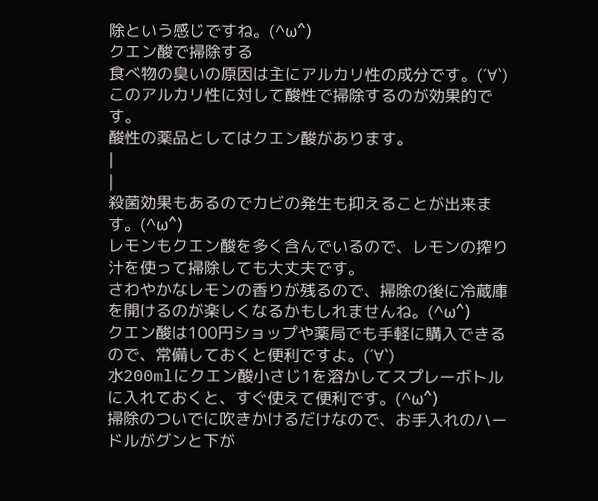除という感じですね。(^ω^)
クエン酸で掃除する
食べ物の臭いの原因は主にアルカリ性の成分です。(´∀`)
このアルカリ性に対して酸性で掃除するのが効果的です。
酸性の薬品としてはクエン酸があります。
|
|
殺菌効果もあるのでカビの発生も抑えることが出来ます。(^ω^)
レモンもクエン酸を多く含んでいるので、レモンの搾り汁を使って掃除しても大丈夫です。
さわやかなレモンの香りが残るので、掃除の後に冷蔵庫を開けるのが楽しくなるかもしれませんね。(^ω^)
クエン酸は100円ショップや薬局でも手軽に購入できるので、常備しておくと便利ですよ。(´∀`)
水200mlにクエン酸小さじ1を溶かしてスプレーボトルに入れておくと、すぐ使えて便利です。(^ω^)
掃除のついでに吹きかけるだけなので、お手入れのハードルがグンと下が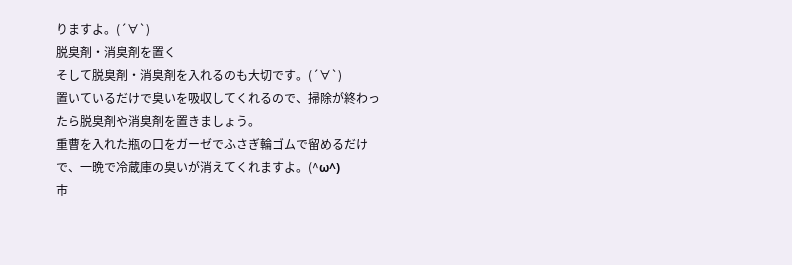りますよ。(´∀`)
脱臭剤・消臭剤を置く
そして脱臭剤・消臭剤を入れるのも大切です。(´∀`)
置いているだけで臭いを吸収してくれるので、掃除が終わったら脱臭剤や消臭剤を置きましょう。
重曹を入れた瓶の口をガーゼでふさぎ輪ゴムで留めるだけで、一晩で冷蔵庫の臭いが消えてくれますよ。(^ω^)
市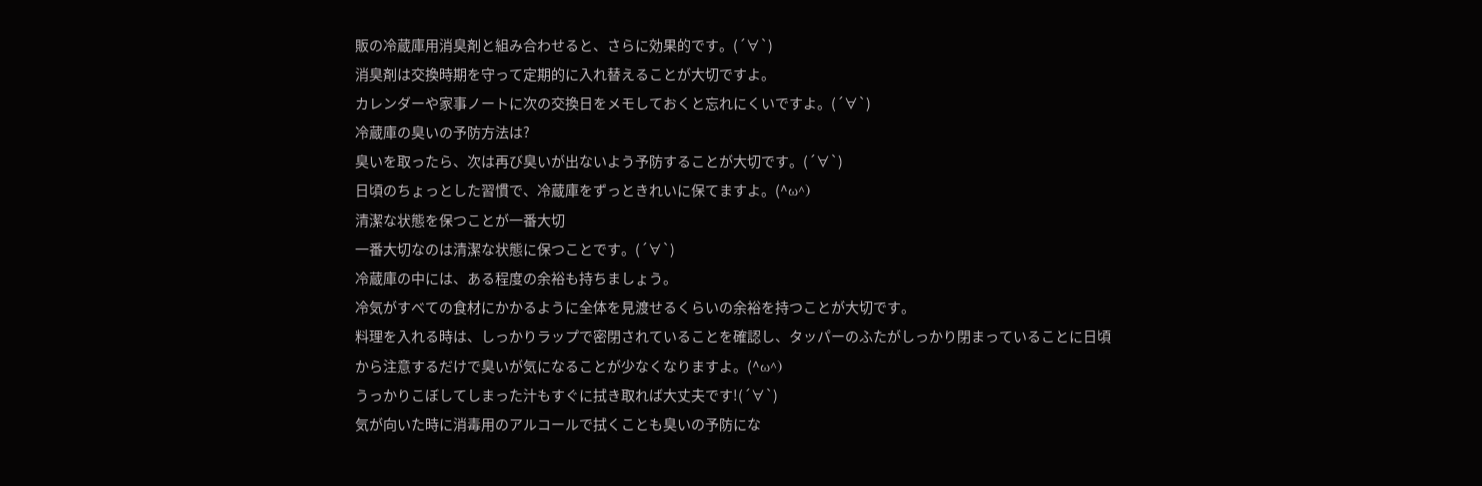販の冷蔵庫用消臭剤と組み合わせると、さらに効果的です。(´∀`)
消臭剤は交換時期を守って定期的に入れ替えることが大切ですよ。
カレンダーや家事ノートに次の交換日をメモしておくと忘れにくいですよ。(´∀`)
冷蔵庫の臭いの予防方法は?
臭いを取ったら、次は再び臭いが出ないよう予防することが大切です。(´∀`)
日頃のちょっとした習慣で、冷蔵庫をずっときれいに保てますよ。(^ω^)
清潔な状態を保つことが一番大切
一番大切なのは清潔な状態に保つことです。(´∀`)
冷蔵庫の中には、ある程度の余裕も持ちましょう。
冷気がすべての食材にかかるように全体を見渡せるくらいの余裕を持つことが大切です。
料理を入れる時は、しっかりラップで密閉されていることを確認し、タッパーのふたがしっかり閉まっていることに日頃から注意するだけで臭いが気になることが少なくなりますよ。(^ω^)
うっかりこぼしてしまった汁もすぐに拭き取れば大丈夫です!(´∀`)
気が向いた時に消毒用のアルコールで拭くことも臭いの予防にな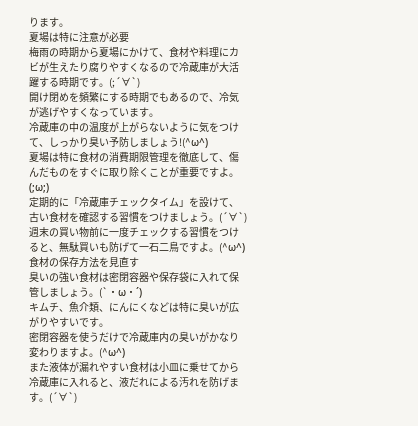ります。
夏場は特に注意が必要
梅雨の時期から夏場にかけて、食材や料理にカビが生えたり腐りやすくなるので冷蔵庫が大活躍する時期です。(;´∀`)
開け閉めを頻繁にする時期でもあるので、冷気が逃げやすくなっています。
冷蔵庫の中の温度が上がらないように気をつけて、しっかり臭い予防しましょう!(^ω^)
夏場は特に食材の消費期限管理を徹底して、傷んだものをすぐに取り除くことが重要ですよ。(;ω;)
定期的に「冷蔵庫チェックタイム」を設けて、古い食材を確認する習慣をつけましょう。(´∀`)
週末の買い物前に一度チェックする習慣をつけると、無駄買いも防げて一石二鳥ですよ。(^ω^)
食材の保存方法を見直す
臭いの強い食材は密閉容器や保存袋に入れて保管しましょう。(`・ω・´)
キムチ、魚介類、にんにくなどは特に臭いが広がりやすいです。
密閉容器を使うだけで冷蔵庫内の臭いがかなり変わりますよ。(^ω^)
また液体が漏れやすい食材は小皿に乗せてから冷蔵庫に入れると、液だれによる汚れを防げます。(´∀`)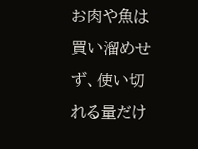お肉や魚は買い溜めせず、使い切れる量だけ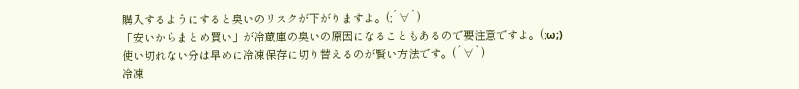購入するようにすると臭いのリスクが下がりますよ。(;´∀`)
「安いからまとめ買い」が冷蔵庫の臭いの原因になることもあるので要注意ですよ。(;ω;)
使い切れない分は早めに冷凍保存に切り替えるのが賢い方法です。(´∀`)
冷凍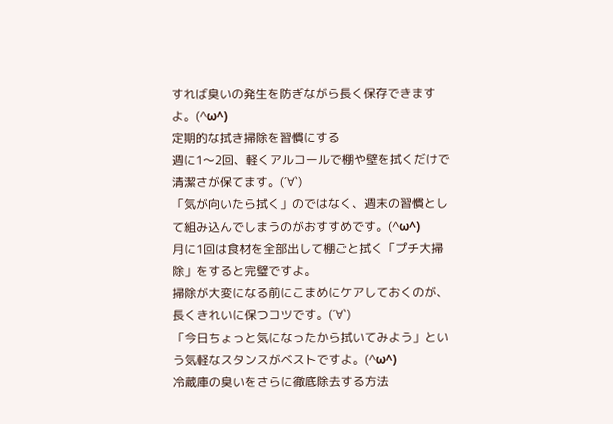すれば臭いの発生を防ぎながら長く保存できますよ。(^ω^)
定期的な拭き掃除を習慣にする
週に1〜2回、軽くアルコールで棚や壁を拭くだけで清潔さが保てます。(´∀`)
「気が向いたら拭く」のではなく、週末の習慣として組み込んでしまうのがおすすめです。(^ω^)
月に1回は食材を全部出して棚ごと拭く「プチ大掃除」をすると完璧ですよ。
掃除が大変になる前にこまめにケアしておくのが、長くきれいに保つコツです。(´∀`)
「今日ちょっと気になったから拭いてみよう」という気軽なスタンスがベストですよ。(^ω^)
冷蔵庫の臭いをさらに徹底除去する方法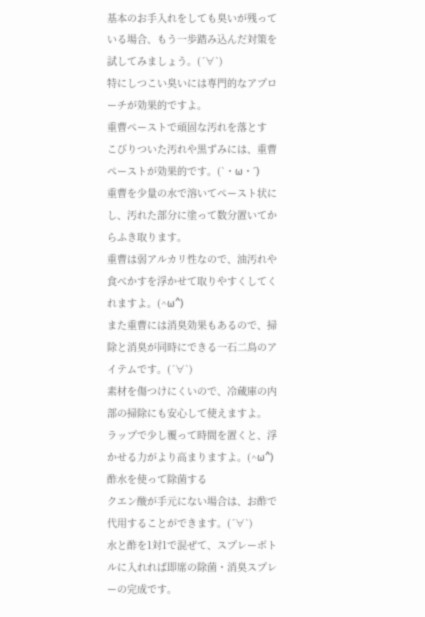基本のお手入れをしても臭いが残っている場合、もう一歩踏み込んだ対策を試してみましょう。(´∀`)
特にしつこい臭いには専門的なアプローチが効果的ですよ。
重曹ペーストで頑固な汚れを落とす
こびりついた汚れや黒ずみには、重曹ペーストが効果的です。(`・ω・´)
重曹を少量の水で溶いてペースト状にし、汚れた部分に塗って数分置いてからふき取ります。
重曹は弱アルカリ性なので、油汚れや食べかすを浮かせて取りやすくしてくれますよ。(^ω^)
また重曹には消臭効果もあるので、掃除と消臭が同時にできる一石二鳥のアイテムです。(´∀`)
素材を傷つけにくいので、冷蔵庫の内部の掃除にも安心して使えますよ。
ラップで少し覆って時間を置くと、浮かせる力がより高まりますよ。(^ω^)
酢水を使って除菌する
クエン酸が手元にない場合は、お酢で代用することができます。(´∀`)
水と酢を1対1で混ぜて、スプレーボトルに入れれば即席の除菌・消臭スプレーの完成です。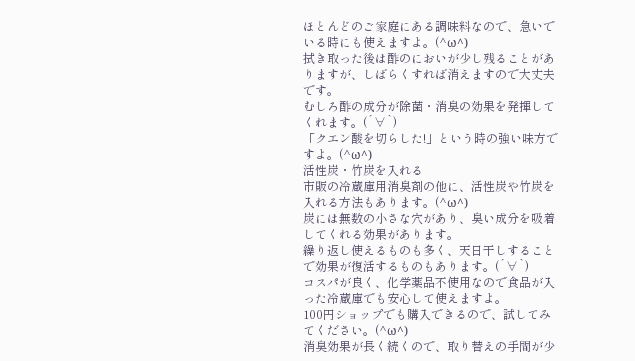ほとんどのご家庭にある調味料なので、急いでいる時にも使えますよ。(^ω^)
拭き取った後は酢のにおいが少し残ることがありますが、しばらくすれば消えますので大丈夫です。
むしろ酢の成分が除菌・消臭の効果を発揮してくれます。(´∀`)
「クエン酸を切らした!」という時の強い味方ですよ。(^ω^)
活性炭・竹炭を入れる
市販の冷蔵庫用消臭剤の他に、活性炭や竹炭を入れる方法もあります。(^ω^)
炭には無数の小さな穴があり、臭い成分を吸着してくれる効果があります。
繰り返し使えるものも多く、天日干しすることで効果が復活するものもあります。(´∀`)
コスパが良く、化学薬品不使用なので食品が入った冷蔵庫でも安心して使えますよ。
100円ショップでも購入できるので、試してみてください。(^ω^)
消臭効果が長く続くので、取り替えの手間が少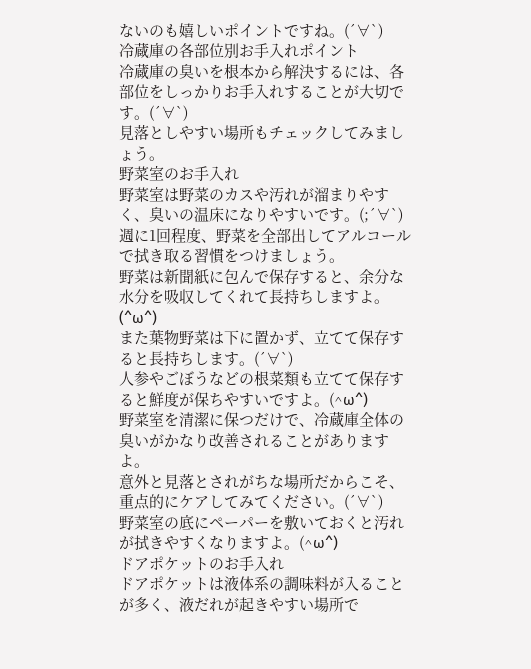ないのも嬉しいポイントですね。(´∀`)
冷蔵庫の各部位別お手入れポイント
冷蔵庫の臭いを根本から解決するには、各部位をしっかりお手入れすることが大切です。(´∀`)
見落としやすい場所もチェックしてみましょう。
野菜室のお手入れ
野菜室は野菜のカスや汚れが溜まりやすく、臭いの温床になりやすいです。(;´∀`)
週に1回程度、野菜を全部出してアルコールで拭き取る習慣をつけましょう。
野菜は新聞紙に包んで保存すると、余分な水分を吸収してくれて長持ちしますよ。(^ω^)
また葉物野菜は下に置かず、立てて保存すると長持ちします。(´∀`)
人参やごぼうなどの根菜類も立てて保存すると鮮度が保ちやすいですよ。(^ω^)
野菜室を清潔に保つだけで、冷蔵庫全体の臭いがかなり改善されることがありますよ。
意外と見落とされがちな場所だからこそ、重点的にケアしてみてください。(´∀`)
野菜室の底にペーパーを敷いておくと汚れが拭きやすくなりますよ。(^ω^)
ドアポケットのお手入れ
ドアポケットは液体系の調味料が入ることが多く、液だれが起きやすい場所で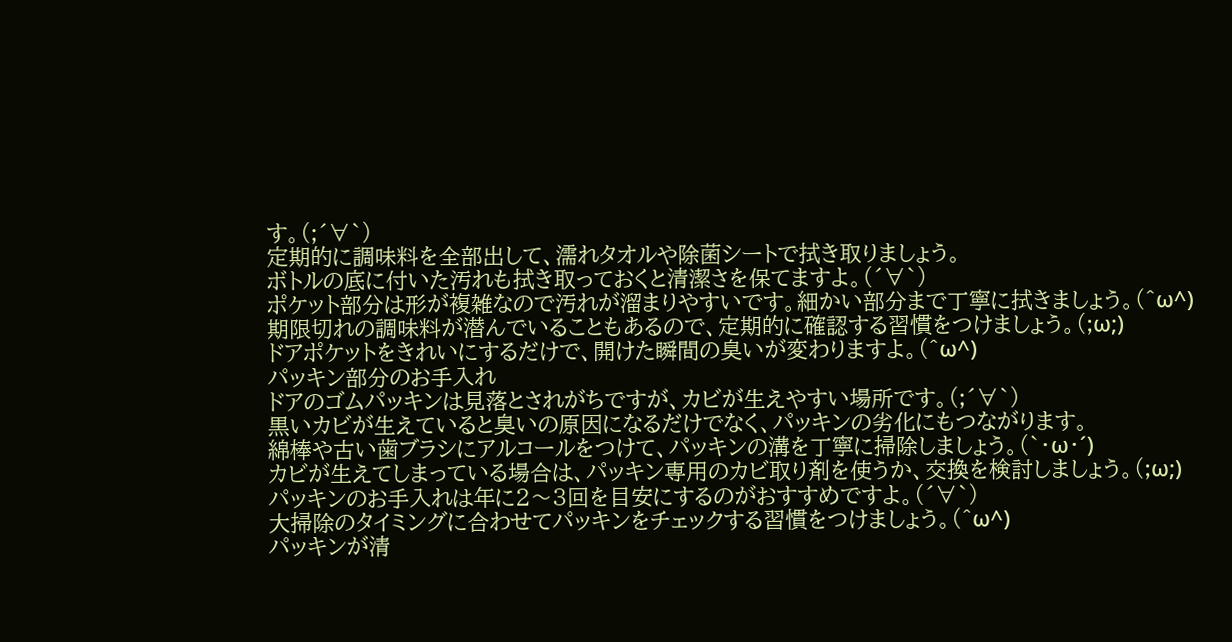す。(;´∀`)
定期的に調味料を全部出して、濡れタオルや除菌シートで拭き取りましょう。
ボトルの底に付いた汚れも拭き取っておくと清潔さを保てますよ。(´∀`)
ポケット部分は形が複雑なので汚れが溜まりやすいです。細かい部分まで丁寧に拭きましょう。(^ω^)
期限切れの調味料が潜んでいることもあるので、定期的に確認する習慣をつけましょう。(;ω;)
ドアポケットをきれいにするだけで、開けた瞬間の臭いが変わりますよ。(^ω^)
パッキン部分のお手入れ
ドアのゴムパッキンは見落とされがちですが、カビが生えやすい場所です。(;´∀`)
黒いカビが生えていると臭いの原因になるだけでなく、パッキンの劣化にもつながります。
綿棒や古い歯ブラシにアルコールをつけて、パッキンの溝を丁寧に掃除しましょう。(`・ω・´)
カビが生えてしまっている場合は、パッキン専用のカビ取り剤を使うか、交換を検討しましょう。(;ω;)
パッキンのお手入れは年に2〜3回を目安にするのがおすすめですよ。(´∀`)
大掃除のタイミングに合わせてパッキンをチェックする習慣をつけましょう。(^ω^)
パッキンが清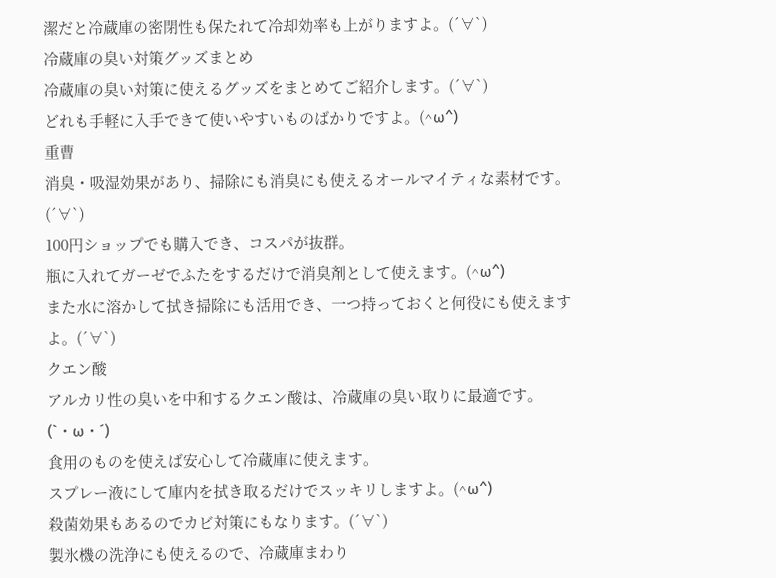潔だと冷蔵庫の密閉性も保たれて冷却効率も上がりますよ。(´∀`)
冷蔵庫の臭い対策グッズまとめ
冷蔵庫の臭い対策に使えるグッズをまとめてご紹介します。(´∀`)
どれも手軽に入手できて使いやすいものばかりですよ。(^ω^)
重曹
消臭・吸湿効果があり、掃除にも消臭にも使えるオールマイティな素材です。(´∀`)
100円ショップでも購入でき、コスパが抜群。
瓶に入れてガーゼでふたをするだけで消臭剤として使えます。(^ω^)
また水に溶かして拭き掃除にも活用でき、一つ持っておくと何役にも使えますよ。(´∀`)
クエン酸
アルカリ性の臭いを中和するクエン酸は、冷蔵庫の臭い取りに最適です。(`・ω・´)
食用のものを使えば安心して冷蔵庫に使えます。
スプレー液にして庫内を拭き取るだけでスッキリしますよ。(^ω^)
殺菌効果もあるのでカビ対策にもなります。(´∀`)
製氷機の洗浄にも使えるので、冷蔵庫まわり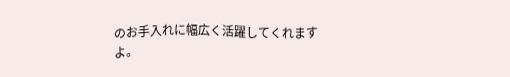のお手入れに幅広く活躍してくれますよ。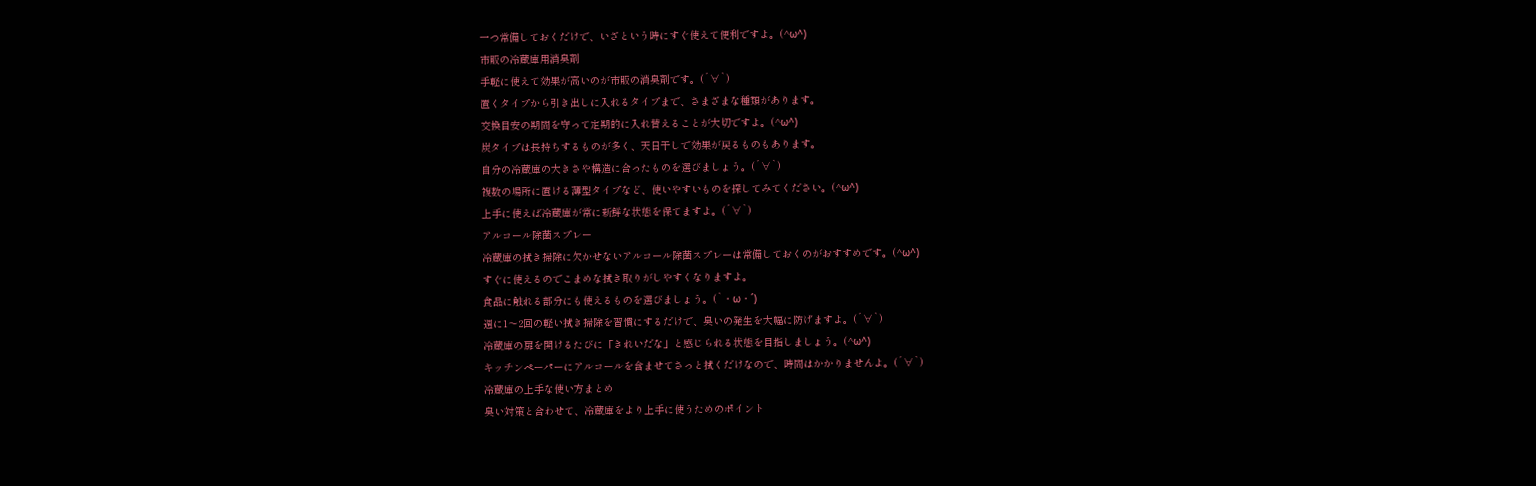一つ常備しておくだけで、いざという時にすぐ使えて便利ですよ。(^ω^)
市販の冷蔵庫用消臭剤
手軽に使えて効果が高いのが市販の消臭剤です。(´∀`)
置くタイプから引き出しに入れるタイプまで、さまざまな種類があります。
交換目安の期間を守って定期的に入れ替えることが大切ですよ。(^ω^)
炭タイプは長持ちするものが多く、天日干しで効果が戻るものもあります。
自分の冷蔵庫の大きさや構造に合ったものを選びましょう。(´∀`)
複数の場所に置ける薄型タイプなど、使いやすいものを探してみてください。(^ω^)
上手に使えば冷蔵庫が常に新鮮な状態を保てますよ。(´∀`)
アルコール除菌スプレー
冷蔵庫の拭き掃除に欠かせないアルコール除菌スプレーは常備しておくのがおすすめです。(^ω^)
すぐに使えるのでこまめな拭き取りがしやすくなりますよ。
食品に触れる部分にも使えるものを選びましょう。(`・ω・´)
週に1〜2回の軽い拭き掃除を習慣にするだけで、臭いの発生を大幅に防げますよ。(´∀`)
冷蔵庫の扉を開けるたびに「きれいだな」と感じられる状態を目指しましょう。(^ω^)
キッチンペーパーにアルコールを含ませてさっと拭くだけなので、時間はかかりませんよ。(´∀`)
冷蔵庫の上手な使い方まとめ
臭い対策と合わせて、冷蔵庫をより上手に使うためのポイント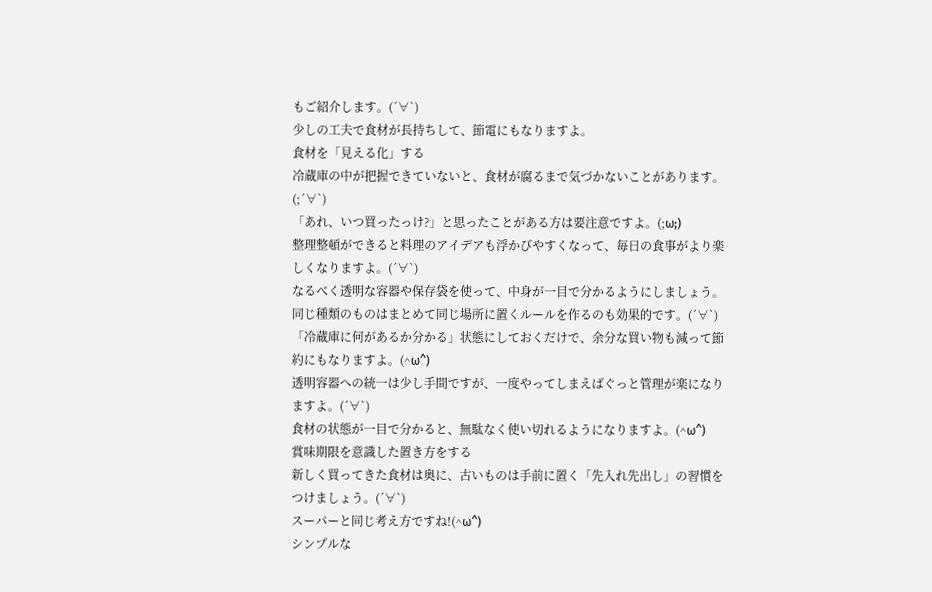もご紹介します。(´∀`)
少しの工夫で食材が長持ちして、節電にもなりますよ。
食材を「見える化」する
冷蔵庫の中が把握できていないと、食材が腐るまで気づかないことがあります。(;´∀`)
「あれ、いつ買ったっけ?」と思ったことがある方は要注意ですよ。(;ω;)
整理整頓ができると料理のアイデアも浮かびやすくなって、毎日の食事がより楽しくなりますよ。(´∀`)
なるべく透明な容器や保存袋を使って、中身が一目で分かるようにしましょう。
同じ種類のものはまとめて同じ場所に置くルールを作るのも効果的です。(´∀`)
「冷蔵庫に何があるか分かる」状態にしておくだけで、余分な買い物も減って節約にもなりますよ。(^ω^)
透明容器への統一は少し手間ですが、一度やってしまえばぐっと管理が楽になりますよ。(´∀`)
食材の状態が一目で分かると、無駄なく使い切れるようになりますよ。(^ω^)
賞味期限を意識した置き方をする
新しく買ってきた食材は奥に、古いものは手前に置く「先入れ先出し」の習慣をつけましょう。(´∀`)
スーパーと同じ考え方ですね!(^ω^)
シンプルな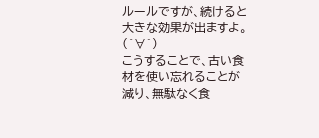ルールですが、続けると大きな効果が出ますよ。(´∀`)
こうすることで、古い食材を使い忘れることが減り、無駄なく食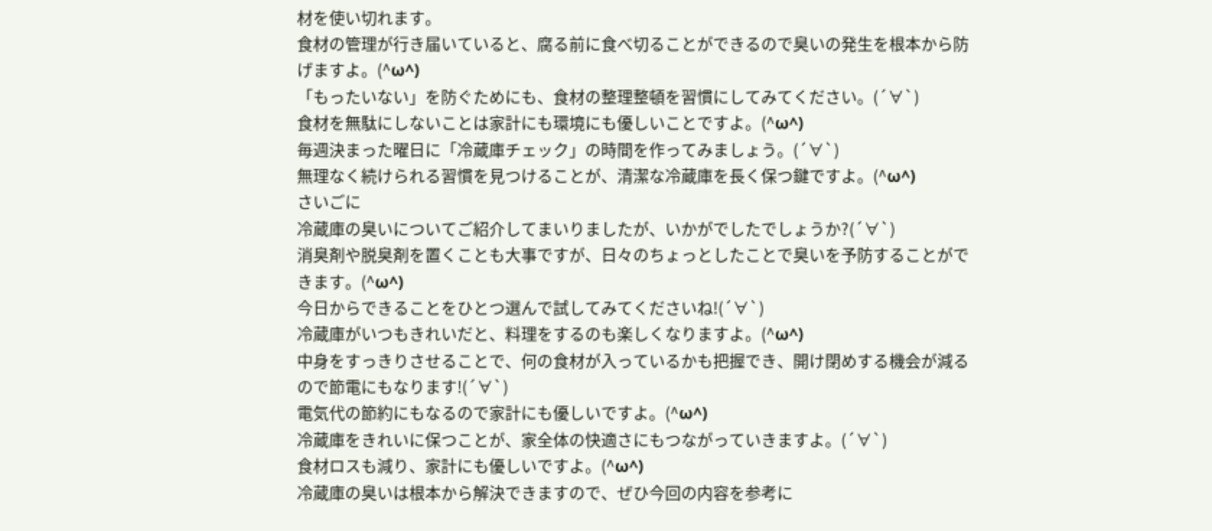材を使い切れます。
食材の管理が行き届いていると、腐る前に食べ切ることができるので臭いの発生を根本から防げますよ。(^ω^)
「もったいない」を防ぐためにも、食材の整理整頓を習慣にしてみてください。(´∀`)
食材を無駄にしないことは家計にも環境にも優しいことですよ。(^ω^)
毎週決まった曜日に「冷蔵庫チェック」の時間を作ってみましょう。(´∀`)
無理なく続けられる習慣を見つけることが、清潔な冷蔵庫を長く保つ鍵ですよ。(^ω^)
さいごに
冷蔵庫の臭いについてご紹介してまいりましたが、いかがでしたでしょうか?(´∀`)
消臭剤や脱臭剤を置くことも大事ですが、日々のちょっとしたことで臭いを予防することができます。(^ω^)
今日からできることをひとつ選んで試してみてくださいね!(´∀`)
冷蔵庫がいつもきれいだと、料理をするのも楽しくなりますよ。(^ω^)
中身をすっきりさせることで、何の食材が入っているかも把握でき、開け閉めする機会が減るので節電にもなります!(´∀`)
電気代の節約にもなるので家計にも優しいですよ。(^ω^)
冷蔵庫をきれいに保つことが、家全体の快適さにもつながっていきますよ。(´∀`)
食材ロスも減り、家計にも優しいですよ。(^ω^)
冷蔵庫の臭いは根本から解決できますので、ぜひ今回の内容を参考に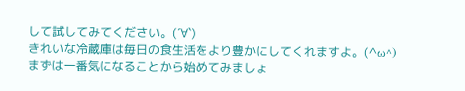して試してみてください。(´∀`)
きれいな冷蔵庫は毎日の食生活をより豊かにしてくれますよ。(^ω^)
まずは一番気になることから始めてみましょ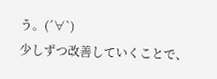う。(´∀`)
少しずつ改善していくことで、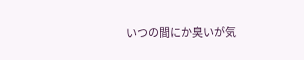いつの間にか臭いが気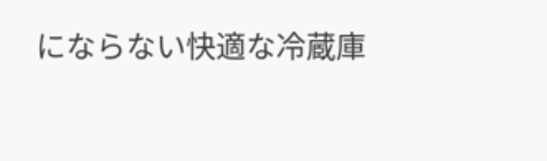にならない快適な冷蔵庫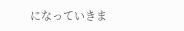になっていきま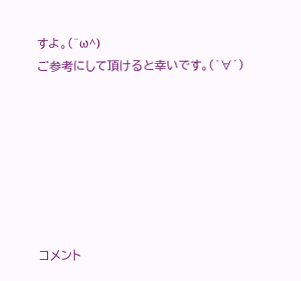すよ。(^ω^)
ご参考にして頂けると幸いです。(´∀`)







コメント